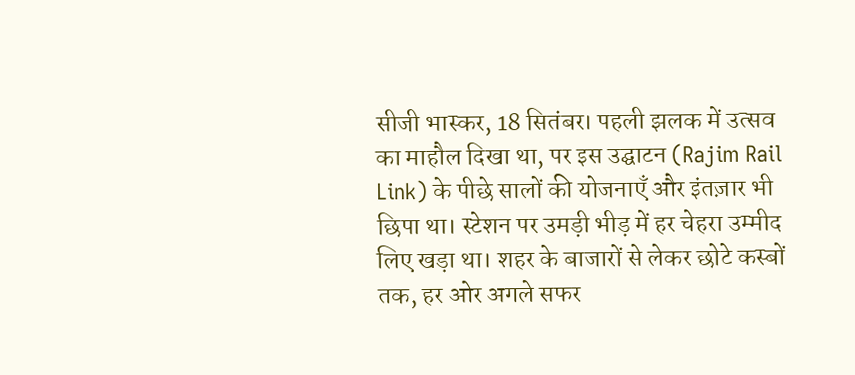सीजी भास्कर, 18 सितंबर। पहली झलक में उत्सव का माहौल दिखा था, पर इस उद्घाटन (Rajim Rail Link) के पीछे सालों की योजनाएँ और इंतज़ार भी छिपा था। स्टेशन पर उमड़ी भीड़ में हर चेहरा उम्मीद लिए खड़ा था। शहर के बाजारों से लेकर छोटे कस्बों तक, हर ओर अगले सफर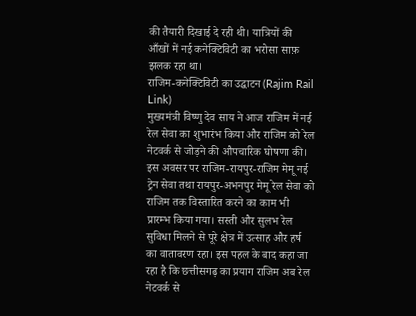की तैयारी दिखाई दे रही थी। यात्रियों की आँखों में नई कनेक्टिविटी का भरोसा साफ़ झलक रहा था।
राजिम-कनेक्टिविटी का उद्घाटन (Rajim Rail Link)
मुख्यमंत्री विष्णु देव साय ने आज राजिम में नई रेल सेवा का शुभारंभ किया और राजिम को रेल नेटवर्क से जोड़ने की औपचारिक घोषणा की। इस अवसर पर राजिम-रायपुर-राजिम मेमू नई ट्रेन सेवा तथा रायपुर-अभनपुर मेमू रेल सेवा को राजिम तक विस्तारित करने का काम भी प्रारम्भ किया गया। सस्ती और सुलभ रेल सुविधा मिलने से पूरे क्षेत्र में उत्साह और हर्ष का वातावरण रहा। इस पहल के बाद कहा जा रहा है कि छत्तीसगढ़ का प्रयाग राजिम अब रेल नेटवर्क से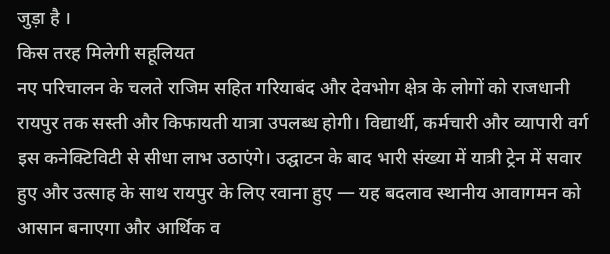जुड़ा है ।
किस तरह मिलेगी सहूलियत
नए परिचालन के चलते राजिम सहित गरियाबंद और देवभोग क्षेत्र के लोगों को राजधानी रायपुर तक सस्ती और किफायती यात्रा उपलब्ध होगी। विद्यार्थी, कर्मचारी और व्यापारी वर्ग इस कनेक्टिविटी से सीधा लाभ उठाएंगे। उद्घाटन के बाद भारी संख्या में यात्री ट्रेन में सवार हुए और उत्साह के साथ रायपुर के लिए रवाना हुए — यह बदलाव स्थानीय आवागमन को आसान बनाएगा और आर्थिक व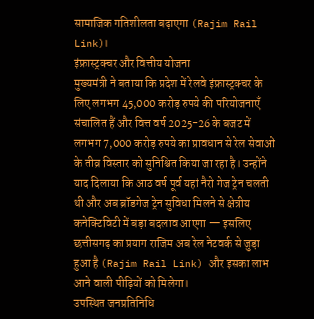सामाजिक गतिशीलता बढ़ाएगा (Rajim Rail Link)।
इंफ्रास्ट्रक्चर और वित्तीय योजना
मुख्यमंत्री ने बताया कि प्रदेश में रेलवे इंफ्रास्ट्रक्चर के लिए लगभग 45,000 करोड़ रुपये की परियोजनाएँ संचालित हैं और वित्त वर्ष 2025-26 के बजट में लगभग 7,000 करोड़ रुपये का प्रावधान से रेल सेवाओं के तीव्र विस्तार को सुनिश्चित किया जा रहा है। उन्होंने याद दिलाया कि आठ वर्ष पूर्व यहां नैरो गेज ट्रेन चलती थी और अब ब्रॉडगेज ट्रेन सुविधा मिलने से क्षेत्रीय कनेक्टिविटी में बड़ा बदलाव आएगा — इसलिए छत्तीसगढ़ का प्रयाग राजिम अब रेल नेटवर्क से जुड़ा हुआ है (Rajim Rail Link) और इसका लाभ आने वाली पीढ़ियों को मिलेगा।
उपस्थित जनप्रतिनिधि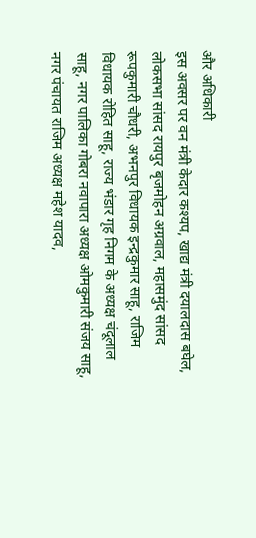और अधिकारी
इस अवसर पर वन मंत्री केदार कश्यप, खाद्य मंत्री दयालदास बघेल, लोकसभा सांसद रायपुर बृजमोहन अग्रवाल, महासमुंद सांसद रूपकुमारी चौधरी, अभनपुर विधायक इन्द्रकुमार साहू, राजिम विधायक रोहित साहू, राज्य भंडार गृह निगम के अध्यक्ष चंदूलाल साहू, नगर पालिका गोबरा नवापारा अध्यक्ष ओमकुमारी संजय साहू, नगर पंचायत राजिम अध्यक्ष महेश यादव,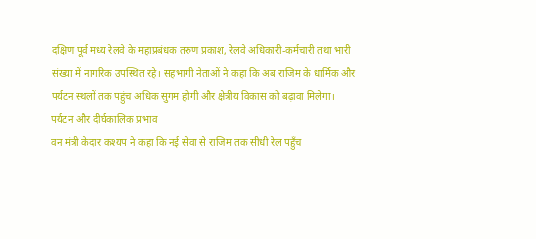दक्षिण पूर्व मध्य रेलवे के महाप्रबंधक तरुण प्रकाश, रेलवे अधिकारी-कर्मचारी तथा भारी संख्या में नागरिक उपस्थित रहे। सहभागी नेताओं ने कहा कि अब राजिम के धार्मिक और पर्यटन स्थलों तक पहुंच अधिक सुगम होगी और क्षेत्रीय विकास को बढ़ावा मिलेगा।
पर्यटन और दीर्घकालिक प्रभाव
वन मंत्री केदार कश्यप ने कहा कि नई सेवा से राजिम तक सीधी रेल पहुँच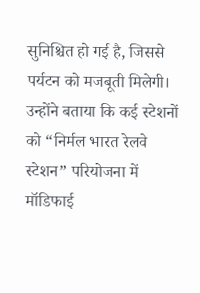सुनिश्चित हो गई है, जिससे पर्यटन को मजबूती मिलेगी। उन्होंने बताया कि कई स्टेशनों को “निर्मल भारत रेलवे स्टेशन” परियोजना में मॉडिफाई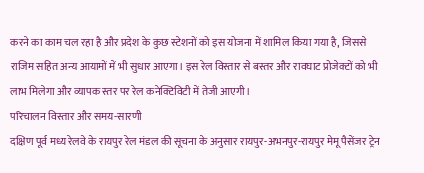करने का काम चल रहा है और प्रदेश के कुछ स्टेशनों को इस योजना में शामिल किया गया है, जिससे राजिम सहित अन्य आयामों में भी सुधार आएगा। इस रेल विस्तार से बस्तर और रावघाट प्रोजेक्टों को भी लाभ मिलेगा और व्यापक स्तर पर रेल कनेक्टिविटी में तेजी आएगी।
परिचालन विस्तार और समय-सारणी
दक्षिण पूर्व मध्य रेलवे के रायपुर रेल मंडल की सूचना के अनुसार रायपुर-अभनपुर-रायपुर मेमू पैसेंजर ट्रेन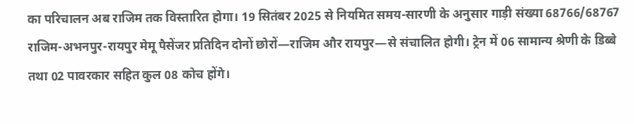का परिचालन अब राजिम तक विस्तारित होगा। 19 सितंबर 2025 से नियमित समय-सारणी के अनुसार गाड़ी संख्या 68766/68767 राजिम-अभनपुर-रायपुर मेमू पैसेंजर प्रतिदिन दोनों छोरों—राजिम और रायपुर—से संचालित होगी। ट्रेन में 06 सामान्य श्रेणी के डिब्बे तथा 02 पावरकार सहित कुल 08 कोच होंगे।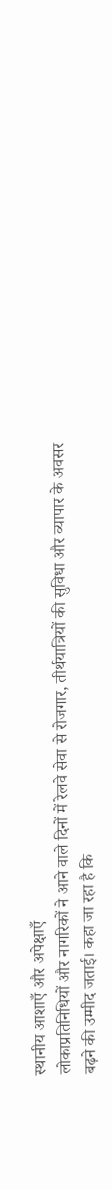स्थानीय आशाएँ और अपेक्षाएँ
लोकाप्रतिनिधियों और नागरिकों ने आने वाले दिनों में रेलवे सेवा से रोजगार, तीर्थयात्रियों की सुविधा और व्यापार के अवसर बढ़ने की उम्मीद जताई। कहा जा रहा है कि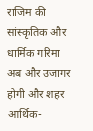राजिम की सांस्कृतिक और धार्मिक गरिमा अब और उजागर होगी और शहर आर्थिक-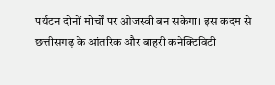पर्यटन दोनों मोर्चों पर ओजस्वी बन सकेगा। इस कदम से छत्तीसगढ़ के आंतरिक और बाहरी कनेक्टिविटी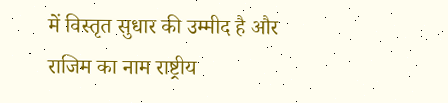में विस्तृत सुधार की उम्मीद है और राजिम का नाम राष्ट्रीय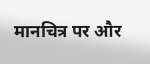मानचित्र पर और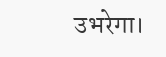उभरेगा।